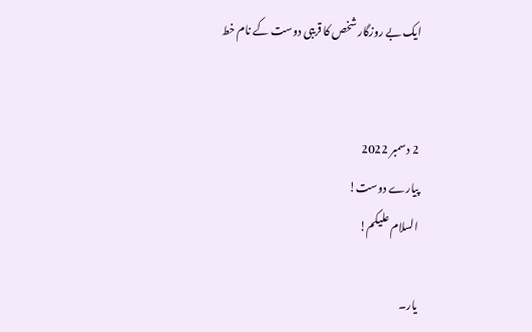ایک بے روزگار شخص کا قریبی دوست کے نام خط


2 دسمبر 2022
پیارے دوست!
السلام علیکم!

یار۔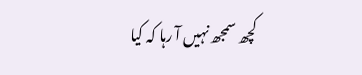کچھ سمجھ نہیں آ رہا کہ کیا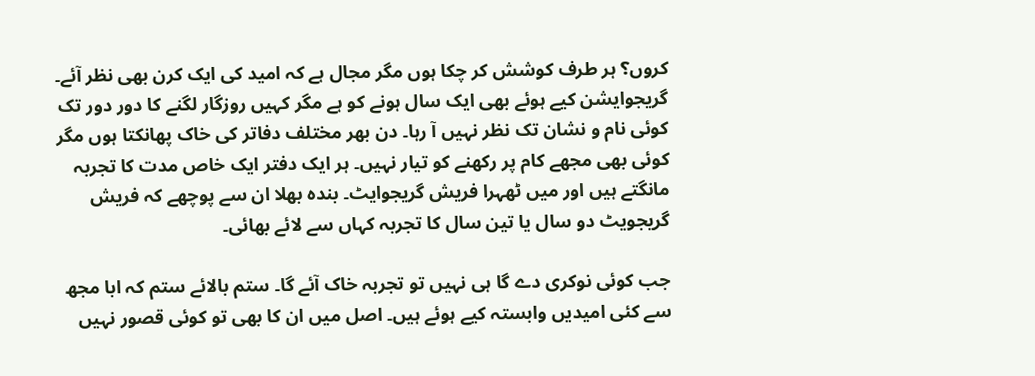کروں؟ ہر طرف کوشش کر چکا ہوں مگر مجال ہے کہ امید کی ایک کرن بھی نظر آئے۔ گریجوایشن کیے ہوئے بھی ایک سال ہونے کو ہے مگر کہیں روزگار لگنے کا دور دور تک کوئی نام و نشان تک نظر نہیں آ رہا۔ دن بھر مختلف دفاتر کی خاک پھانکتا ہوں مگر کوئی بھی مجھے کام پر رکھنے کو تیار نہیں۔ ہر ایک دفتر ایک خاص مدت کا تجربہ مانگتے ہیں اور میں ٹھہرا فریش گریجوایٹ۔ بندہ بھلا ان سے پوچھے کہ فریش گریجویٹ دو سال یا تین سال کا تجربہ کہاں سے لائے بھائی۔

جب کوئی نوکری دے گا ہی نہیں تو تجربہ خاک آئے گا۔ ستم بالائے ستم کہ ابا مجھ سے کئی امیدیں وابستہ کیے ہوئے ہیں۔ اصل میں ان کا بھی تو کوئی قصور نہیں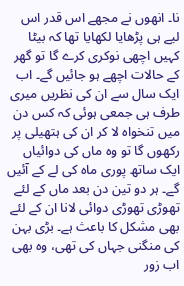نا۔ انھوں نے مجھے اس قدر اس لیے ہی پڑھایا لکھایا تھا کہ بیٹا کہیں اچھی نوکری کرے گا تو گھر کے حالات اچھے ہو جائیں گے۔ اب ایک سال سے ان کی نظریں میری طرف ہی جمعی ہوئی کہ کس دن میں تنخواہ لا کر ان کی ہتھیلی پر رکھوں گا تو وہ ماں کی دوائیاں ایک ساتھ پوری ماہ کی لے کے آئیں گے۔ ہر دو تین دن بعد ماں کے لئے تھوڑی تھوڑی دوائی لانا ان کے لئے بھی مشکل کا باعث ہے۔ بڑی بہن کی منگنی جہاں کی تھی، وہ بھی اب زور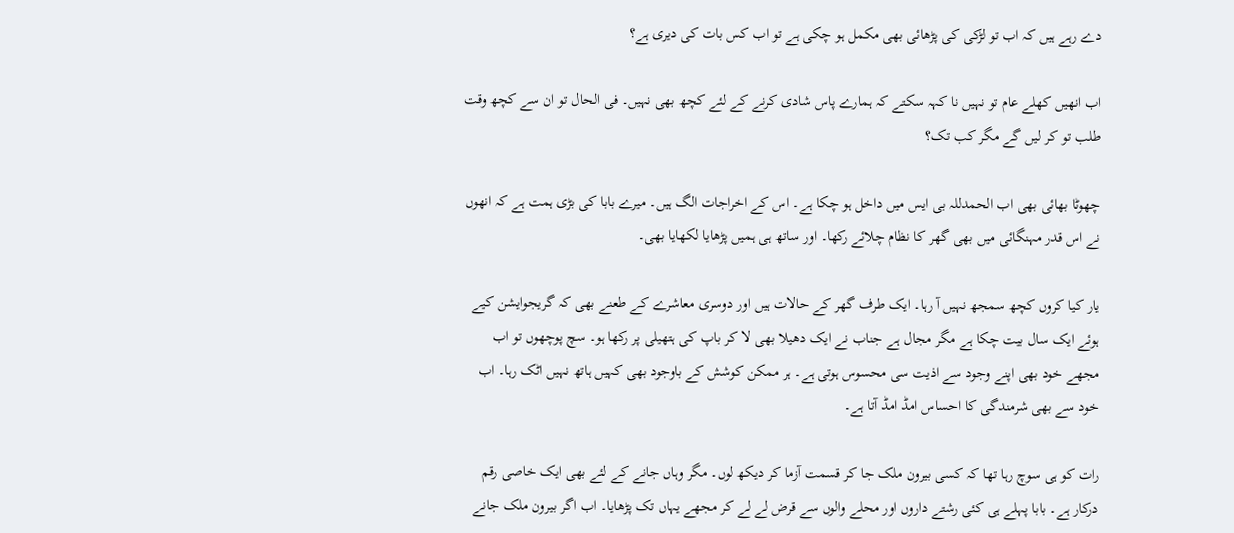دے رہے ہیں کہ اب تو لڑکی کی پڑھائی بھی مکمل ہو چکی ہے تو اب کس بات کی دیری ہے؟

اب انھیں کھلے عام تو نہیں نا کہہ سکتے کہ ہمارے پاس شادی کرنے کے لئے کچھ بھی نہیں۔ فی الحال تو ان سے کچھ وقت طلب تو کر لیں گے مگر کب تک؟

چھوٹا بھائی بھی اب الحمدللہ بی ایس میں داخل ہو چکا ہے۔ اس کے اخراجات الگ ہیں۔ میرے بابا کی بڑی ہمت ہے کہ انھوں نے اس قدر مہنگائی میں بھی گھر کا نظام چلائے رکھا۔ اور ساتھ ہی ہمیں پڑھایا لکھایا بھی۔

یار کیا کروں کچھ سمجھ نہیں آ رہا۔ ایک طرف گھر کے حالات ہیں اور دوسری معاشرے کے طعنے بھی کہ گریجوایشن کیے ہوئے ایک سال بیت چکا ہے مگر مجال ہے جناب نے ایک دھیلا بھی لا کر باپ کی ہتھیلی پر رکھا ہو۔ سچ پوچھوں تو اب مجھے خود بھی اپنے وجود سے اذیت سی محسوس ہوتی ہے۔ ہر ممکن کوشش کے باوجود بھی کہیں ہاتھ نہیں اٹک رہا۔ اب خود سے بھی شرمندگی کا احساس امڈ امڈ آتا ہے۔

رات کو ہی سوچ رہا تھا کہ کسی بیرون ملک جا کر قسمت آزما کر دیکھ لوں۔ مگر وہاں جانے کے لئے بھی ایک خاصی رقم درکار ہے۔ بابا پہلے ہی کئی رشتے داروں اور محلے والوں سے قرض لے لے کر مجھے یہاں تک پڑھایا۔ اب اگر بیرون ملک جانے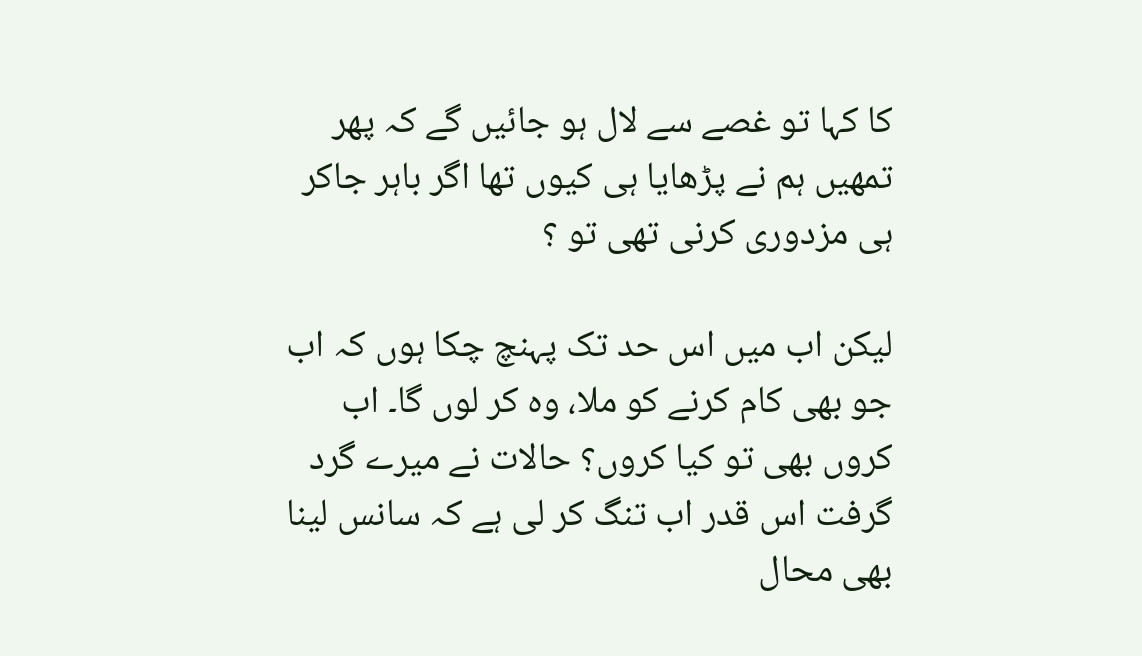کا کہا تو غصے سے لال ہو جائیں گے کہ پھر تمھیں ہم نے پڑھایا ہی کیوں تھا اگر باہر جاکر ہی مزدوری کرنی تھی تو ؟

لیکن اب میں اس حد تک پہنچ چکا ہوں کہ اب جو بھی کام کرنے کو ملا، وہ کر لوں گا۔ اب کروں بھی تو کیا کروں؟ حالات نے میرے گرد گرفت اس قدر اب تنگ کر لی ہے کہ سانس لینا بھی محال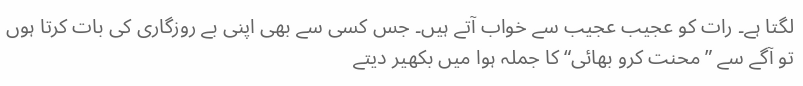لگتا ہے۔ رات کو عجیب عجیب سے خواب آتے ہیں۔ جس کسی سے بھی اپنی بے روزگاری کی بات کرتا ہوں تو آگے سے ”محنت کرو بھائی“ کا جملہ ہوا میں بکھیر دیتے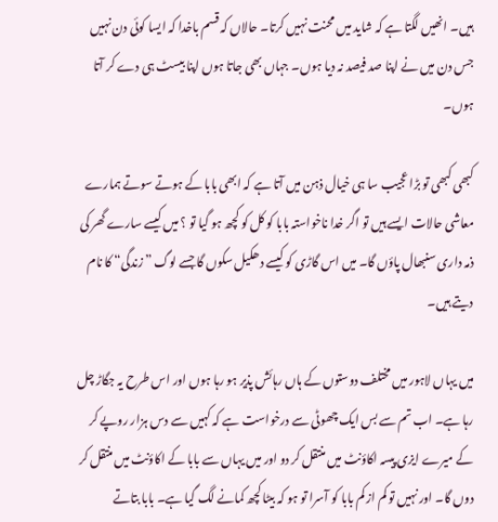ہیں۔ انھیں لگتا ہے کہ شاید میں محنت نہیں کرتا۔ حالاں کہ قسم باخدا کہ ایسا کوئی دن نہیں جس دن میں نے اپنا صد فیصد نہ دیا ہوں۔ جہاں بھی جاتا ہوں اپنا بیسٹ ہی دے کر آتا ہوں۔

کبھی کبھی تو بڑا عجیب سا ہی خیال ذہن میں آتا ہے کہ ابھی بابا کے ہوتے سوتے ہمارے معاشی حالات ایسے ہیں تو اگر خدا ناخواستہ بابا کو کل کو کچھ ہو گیا تو ؟ میں کیسے سارے گھر کی ذمہ داری سنبھال پاؤں گا۔ میں اس گاڑی کو کیسے دھکیل سکوں گا جسے لوگ ”زندگی“ کا نام دیتے ہیں۔

میں یہاں لاہور میں مختلف دوستوں کے ہاں رہائش پذیر ہو رہا ہوں اور اس طرح یہ جگاڑ چل رہا ہے۔ اب تم سے بس ایک چھوٹی سے درخواست ہے کہ کہیں سے دس ہزار روپے کر کے میرے ایزی پیسہ اکاؤنٹ میں منتقل کر دو اور میں یہاں سے بابا کے اکاؤنٹ میں منتقل کر دوں گا۔ اور نہیں تو کم از کم بابا کو آسرا تو ہو کہ بیٹا کچھ کمانے لگ گیا ہے۔ بابا بتاتے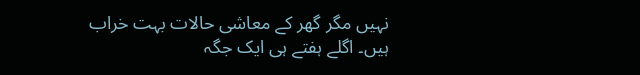نہیں مگر گھر کے معاشی حالات بہت خراب ہیں۔ اگلے ہفتے ہی ایک جگہ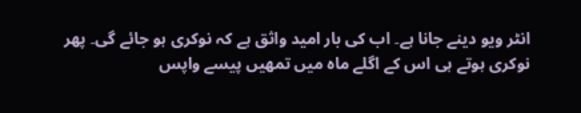انٹر ویو دینے جانا ہے۔ اب کی بار امید واثق ہے کہ نوکری ہو جائے گی۔ پھر نوکری ہوتے ہی اس کے اگلے ماہ میں تمھیں پیسے واپس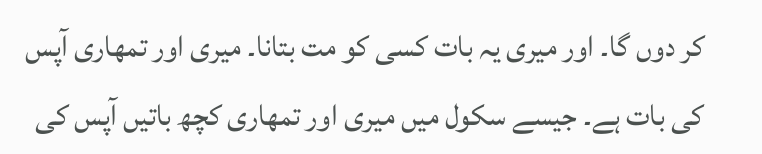کر دوں گا۔ اور میری یہ بات کسی کو مت بتانا۔ میری اور تمھاری آپس کی بات ہے۔ جیسے سکول میں میری اور تمھاری کچھ باتیں آپس کی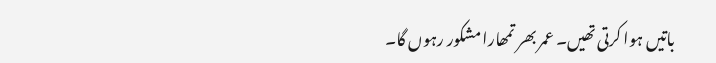باتیں ہوا کرتی تھیں۔ عمر بھر تمھارا مشکور رہوں گا۔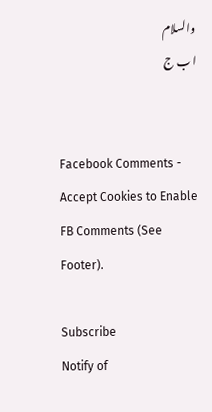والسلام
ا ب ج


Facebook Comments - Accept Cookies to Enable FB Comments (See Footer).

Subscribe
Notify of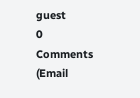guest
0 Comments (Email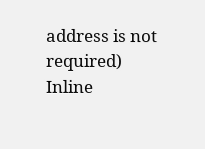address is not required)
Inline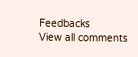Feedbacks
View all comments